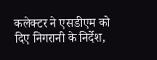कलेक्टर ने एसडीएम को दिए निगरानी के निर्देश,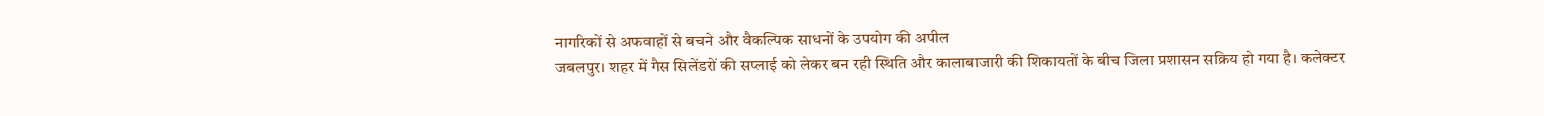नागरिकों से अफवाहों से बचने और वैकल्पिक साधनों के उपयोग की अपील
जबलपुर। शहर में गैस सिलेंडरों की सप्लाई को लेकर बन रही स्थिति और कालाबाजारी की शिकायतों के बीच जिला प्रशासन सक्रिय हो गया है। कलेक्टर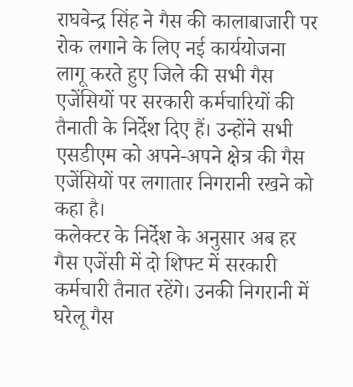राघवेन्द्र सिंह ने गैस की कालाबाजारी पर रोक लगाने के लिए नई कार्ययोजना लागू करते हुए जिले की सभी गैस एजेंसियों पर सरकारी कर्मचारियों की तैनाती के निर्देश दिए हैं। उन्होंने सभी एसडीएम को अपने-अपने क्षेत्र की गैस एजेंसियों पर लगातार निगरानी रखने को कहा है।
कलेक्टर के निर्देश के अनुसार अब हर गैस एजेंसी में दो शिफ्ट में सरकारी कर्मचारी तैनात रहेंगे। उनकी निगरानी में घरेलू गैस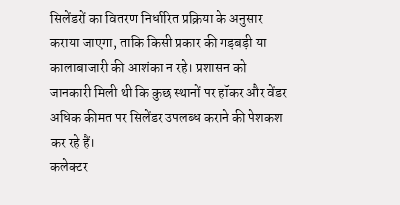सिलेंडरों का वितरण निर्धारित प्रक्रिया के अनुसार कराया जाएगा, ताकि किसी प्रकार की गड़बड़ी या कालाबाजारी की आशंका न रहे। प्रशासन को जानकारी मिली थी कि कुछ स्थानों पर हॉकर और वेंडर अधिक कीमत पर सिलेंडर उपलब्ध कराने की पेशकश कर रहे हैं।
कलेक्टर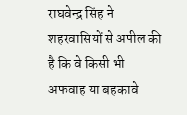राघवेन्द्र सिंह ने शहरवासियों से अपील की है कि वे किसी भी अफवाह या बहकावे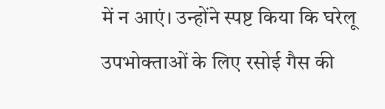में न आएं। उन्होंने स्पष्ट किया कि घरेलू उपभोक्ताओं के लिए रसोई गैस की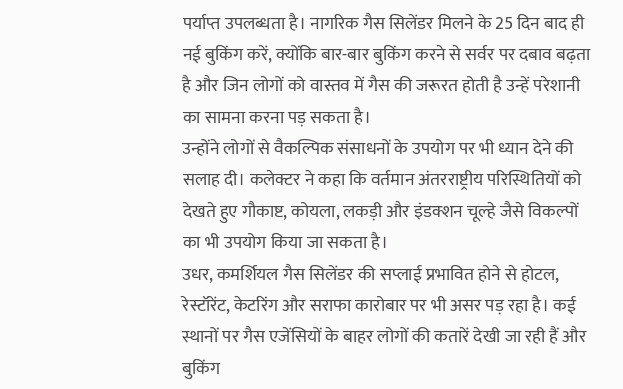पर्याप्त उपलब्धता है। नागरिक गैस सिलेंडर मिलने के 25 दिन बाद ही नई बुकिंग करें, क्योंकि बार-बार बुकिंग करने से सर्वर पर दबाव बढ़ता है और जिन लोगों को वास्तव में गैस की जरूरत होती है उन्हें परेशानी का सामना करना पड़ सकता है।
उन्होंने लोगों से वैकल्पिक संसाधनों के उपयोग पर भी ध्यान देने की सलाह दी। कलेक्टर ने कहा कि वर्तमान अंतरराष्ट्रीय परिस्थितियों को देखते हुए गौकाष्ट, कोयला, लकड़ी और इंडक्शन चूल्हे जैसे विकल्पों का भी उपयोग किया जा सकता है।
उधर, कमर्शियल गैस सिलेंडर की सप्लाई प्रभावित होने से होटल, रेस्टॉरेंट, केटरिंग और सराफा कारोबार पर भी असर पड़ रहा है। कई स्थानों पर गैस एजेंसियों के बाहर लोगों की कतारें देखी जा रही हैं और बुकिंग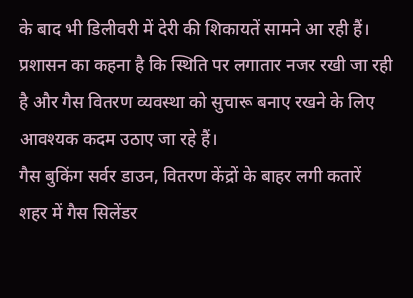के बाद भी डिलीवरी में देरी की शिकायतें सामने आ रही हैं।
प्रशासन का कहना है कि स्थिति पर लगातार नजर रखी जा रही है और गैस वितरण व्यवस्था को सुचारू बनाए रखने के लिए आवश्यक कदम उठाए जा रहे हैं।
गैस बुकिंग सर्वर डाउन, वितरण केंद्रों के बाहर लगी कतारें
शहर में गैस सिलेंडर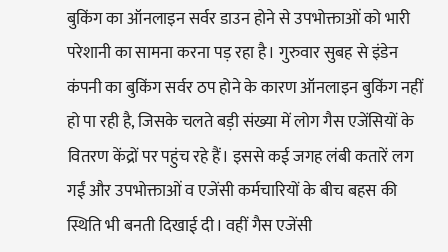बुकिंग का ऑनलाइन सर्वर डाउन होने से उपभोक्ताओं को भारी परेशानी का सामना करना पड़ रहा है। गुरुवार सुबह से इंडेन कंपनी का बुकिंग सर्वर ठप होने के कारण ऑनलाइन बुकिंग नहीं हो पा रही है, जिसके चलते बड़ी संख्या में लोग गैस एजेंसियों के वितरण केंद्रों पर पहुंच रहे हैं। इससे कई जगह लंबी कतारें लग गईं और उपभोक्ताओं व एजेंसी कर्मचारियों के बीच बहस की स्थिति भी बनती दिखाई दी। वहीं गैस एजेंसी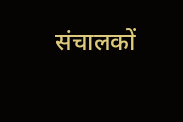संचालकों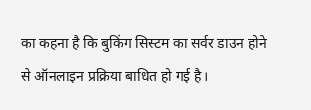का कहना है कि बुकिंग सिस्टम का सर्वर डाउन होने से ऑनलाइन प्रक्रिया बाधित हो गई है।